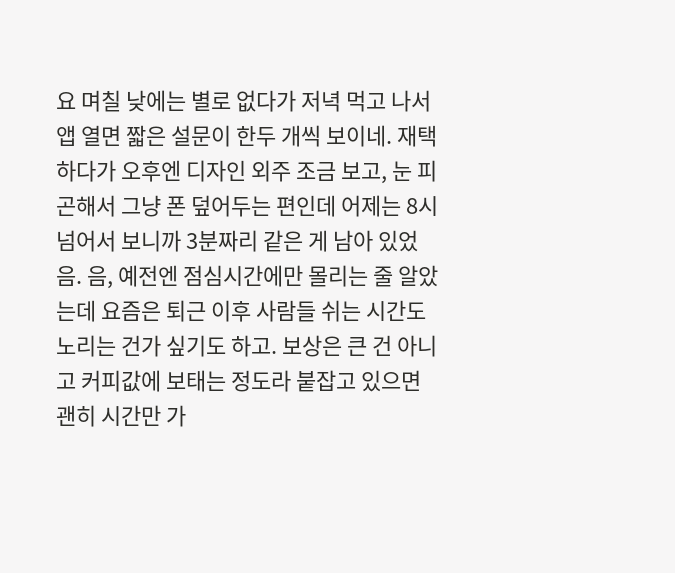요 며칠 낮에는 별로 없다가 저녁 먹고 나서 앱 열면 짧은 설문이 한두 개씩 보이네. 재택하다가 오후엔 디자인 외주 조금 보고, 눈 피곤해서 그냥 폰 덮어두는 편인데 어제는 8시 넘어서 보니까 3분짜리 같은 게 남아 있었음. 음, 예전엔 점심시간에만 몰리는 줄 알았는데 요즘은 퇴근 이후 사람들 쉬는 시간도 노리는 건가 싶기도 하고. 보상은 큰 건 아니고 커피값에 보태는 정도라 붙잡고 있으면 괜히 시간만 가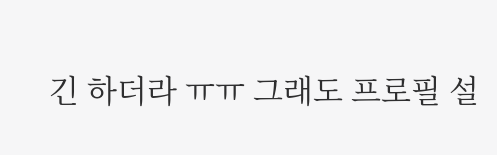긴 하더라 ㅠㅠ 그래도 프로필 설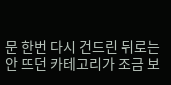문 한번 다시 건드린 뒤로는 안 뜨던 카테고리가 조금 보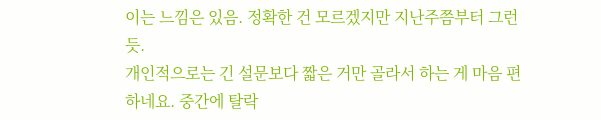이는 느낌은 있음. 정확한 건 모르겠지만 지난주쯤부터 그런 듯.
개인적으로는 긴 설문보다 짧은 거만 골라서 하는 게 마음 편하네요. 중간에 탈락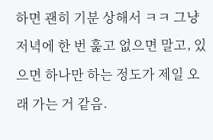하면 괜히 기분 상해서 ㅋㅋ 그냥 저녁에 한 번 훑고 없으면 말고, 있으면 하나만 하는 정도가 제일 오래 가는 거 같음.